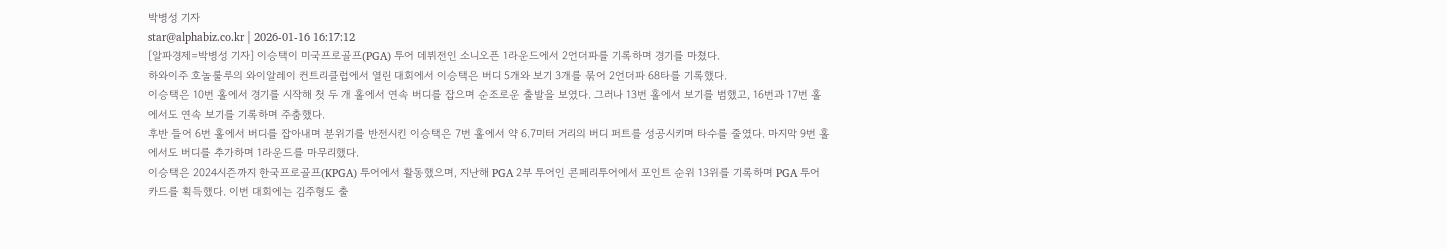박병성 기자
star@alphabiz.co.kr | 2026-01-16 16:17:12
[알파경제=박병성 기자] 이승택이 미국프로골프(PGA) 투어 데뷔전인 소니오픈 1라운드에서 2언더파를 기록하며 경기를 마쳤다.
하와이주 호놀룰루의 와이알레이 컨트리클럽에서 열린 대회에서 이승택은 버디 5개와 보기 3개를 묶어 2언더파 68타를 기록했다.
이승택은 10번 홀에서 경기를 시작해 첫 두 개 홀에서 연속 버디를 잡으며 순조로운 출발을 보였다. 그러나 13번 홀에서 보기를 범했고, 16번과 17번 홀에서도 연속 보기를 기록하며 주춤했다.
후반 들어 6번 홀에서 버디를 잡아내며 분위기를 반전시킨 이승택은 7번 홀에서 약 6.7미터 거리의 버디 퍼트를 성공시키며 타수를 줄였다. 마지막 9번 홀에서도 버디를 추가하며 1라운드를 마무리했다.
이승택은 2024시즌까지 한국프로골프(KPGA) 투어에서 활동했으며, 지난해 PGA 2부 투어인 콘페리투어에서 포인트 순위 13위를 기록하며 PGA 투어 카드를 획득했다. 이번 대회에는 김주형도 출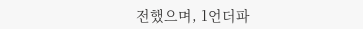전했으며, 1언더파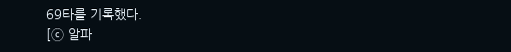69타를 기록했다.
[ⓒ 알파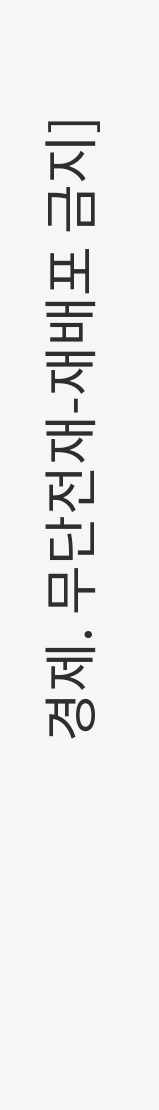경제. 무단전재-재배포 금지]